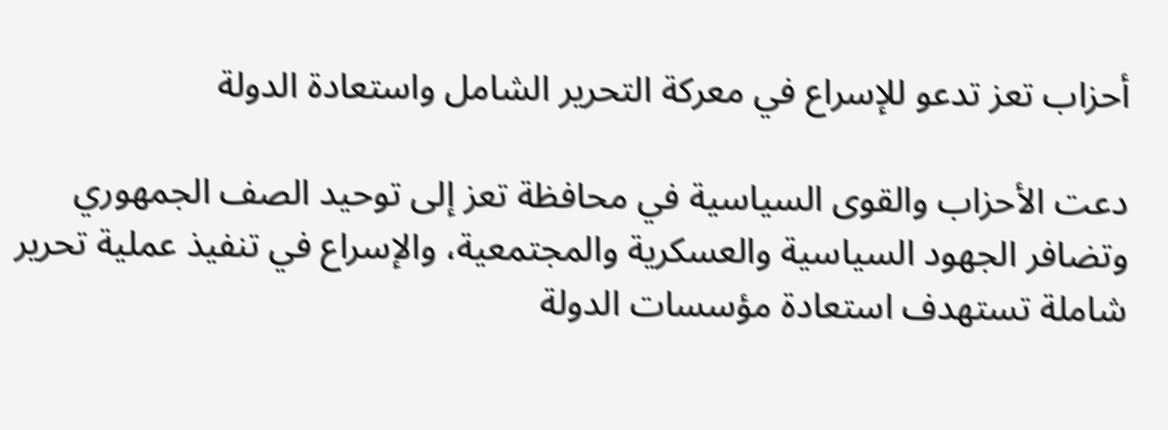أحزاب تعز تدعو للإسراع في معركة التحرير الشامل واستعادة الدولة

دعت الأحزاب والقوى السياسية في محافظة تعز إلى توحيد الصف الجمهوري وتضافر الجهود السياسية والعسكرية والمجتمعية، والإسراع في تنفيذ عملية تحرير شاملة تستهدف استعادة مؤسسات الدولة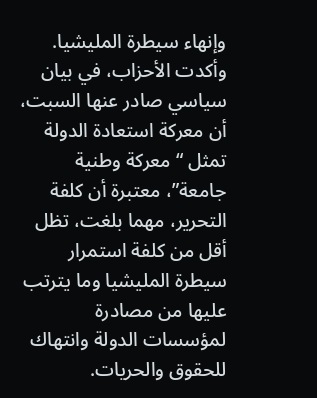وإنهاء سيطرة المليشيا.
وأكدت الأحزاب، في بيان سياسي صادر عنها السبت، أن معركة استعادة الدولة تمثل “معركة وطنية جامعة”، معتبرة أن كلفة التحرير، مهما بلغت، تظل أقل من كلفة استمرار سيطرة المليشيا وما يترتب عليها من مصادرة لمؤسسات الدولة وانتهاك للحقوق والحريات.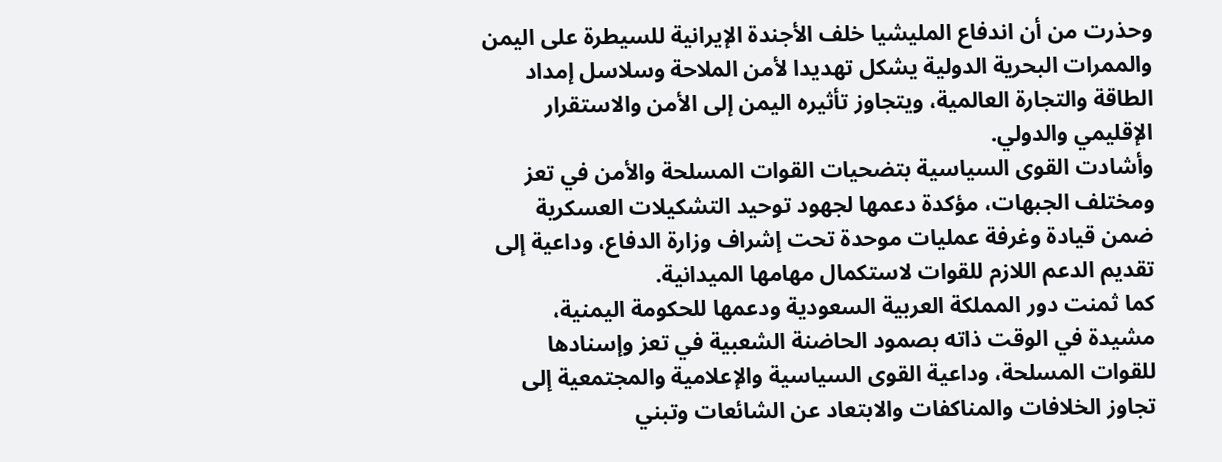وحذرت من أن اندفاع المليشيا خلف الأجندة الإيرانية للسيطرة على اليمن والممرات البحرية الدولية يشكل تهديدا لأمن الملاحة وسلاسل إمداد الطاقة والتجارة العالمية، ويتجاوز تأثيره اليمن إلى الأمن والاستقرار الإقليمي والدولي.
وأشادت القوى السياسية بتضحيات القوات المسلحة والأمن في تعز ومختلف الجبهات، مؤكدة دعمها لجهود توحيد التشكيلات العسكرية ضمن قيادة وغرفة عمليات موحدة تحت إشراف وزارة الدفاع، وداعية إلى تقديم الدعم اللازم للقوات لاستكمال مهامها الميدانية.
كما ثمنت دور المملكة العربية السعودية ودعمها للحكومة اليمنية، مشيدة في الوقت ذاته بصمود الحاضنة الشعبية في تعز وإسنادها للقوات المسلحة، وداعية القوى السياسية والإعلامية والمجتمعية إلى تجاوز الخلافات والمناكفات والابتعاد عن الشائعات وتبني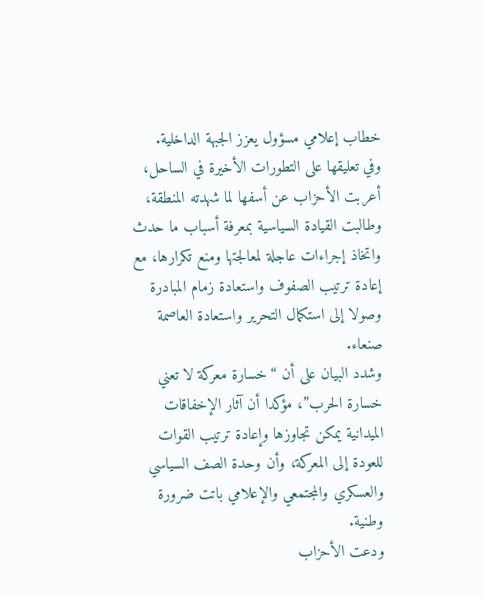خطاب إعلامي مسؤول يعزز الجبهة الداخلية.
وفي تعليقها على التطورات الأخيرة في الساحل، أعربت الأحزاب عن أسفها لما شهدته المنطقة، وطالبت القيادة السياسية بمعرفة أسباب ما حدث واتخاذ إجراءات عاجلة لمعالجتها ومنع تكرارها، مع إعادة ترتيب الصفوف واستعادة زمام المبادرة وصولا إلى استكمال التحرير واستعادة العاصمة صنعاء.
وشدد البيان على أن “خسارة معركة لا تعني خسارة الحرب”، مؤكدا أن آثار الإخفاقات الميدانية يمكن تجاوزها وإعادة ترتيب القوات للعودة إلى المعركة، وأن وحدة الصف السياسي والعسكري والمجتمعي والإعلامي باتت ضرورة وطنية.
ودعت الأحزاب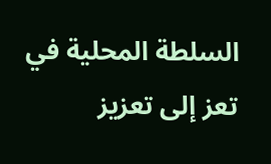السلطة المحلية في تعز إلى تعزيز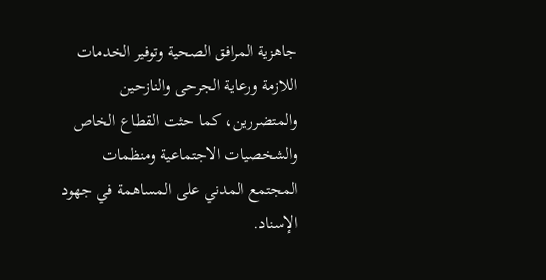جاهزية المرافق الصحية وتوفير الخدمات اللازمة ورعاية الجرحى والنازحين والمتضررين، كما حثت القطاع الخاص والشخصيات الاجتماعية ومنظمات المجتمع المدني على المساهمة في جهود الإسناد.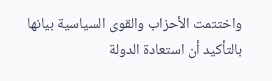واختتمت الأحزاب والقوى السياسية بيانها بالتأكيد أن استعادة الدولة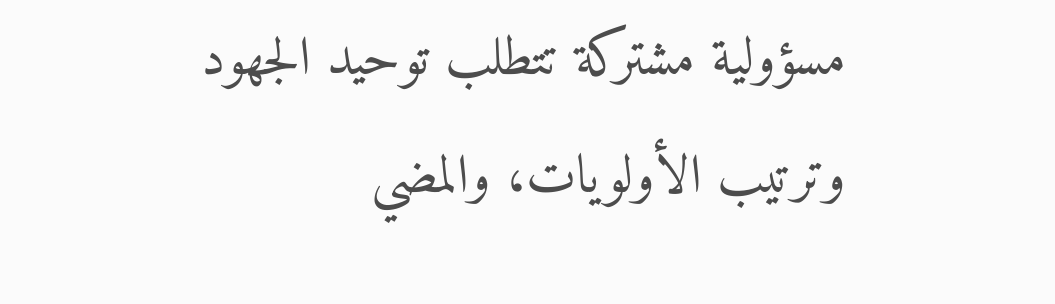مسؤولية مشتركة تتطلب توحيد الجهود وترتيب الأولويات، والمضي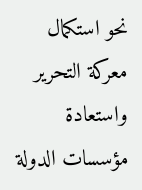نحو استكمال معركة التحرير واستعادة مؤسسات الدولة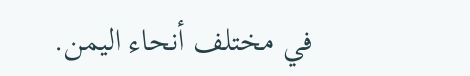في مختلف أنحاء اليمن.